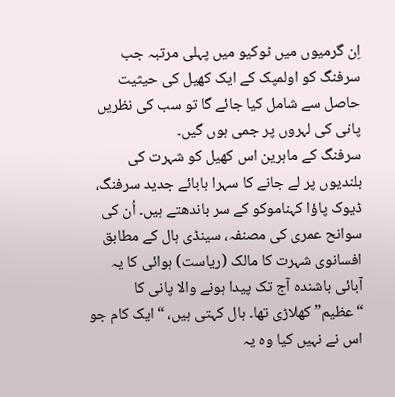اِن گرمیوں میں ٹوکیو میں پہلی مرتبہ جب سرفنگ کو اولمپک کے ایک کھیل کی حیثیت حاصل سے شامل کیا جائے گا تو سب کی نظریں پانی کی لہروں پر جمی ہوں گیں۔
سرفنگ کے ماہرین اس کھیل کو شہرت کی بلندیوں پر لے جانے کا سہرا بابائے جدید سرفنگ، ڈیوک پاؤا کہناموکو کے سر باندھتے ہیں۔ اُن کی سوانح عمری کی مصنفہ، سینڈی ہال کے مطابق افسانوی شہرت کا مالک (ریاست) ہوائی کا یہ آبائی باشندہ آج تک پیدا ہونے والا پانی کا “عظیم” کھلاڑی تھا۔ ہال کہتی ہیں، “ایک کام جو اس نے نہیں کیا وہ یہ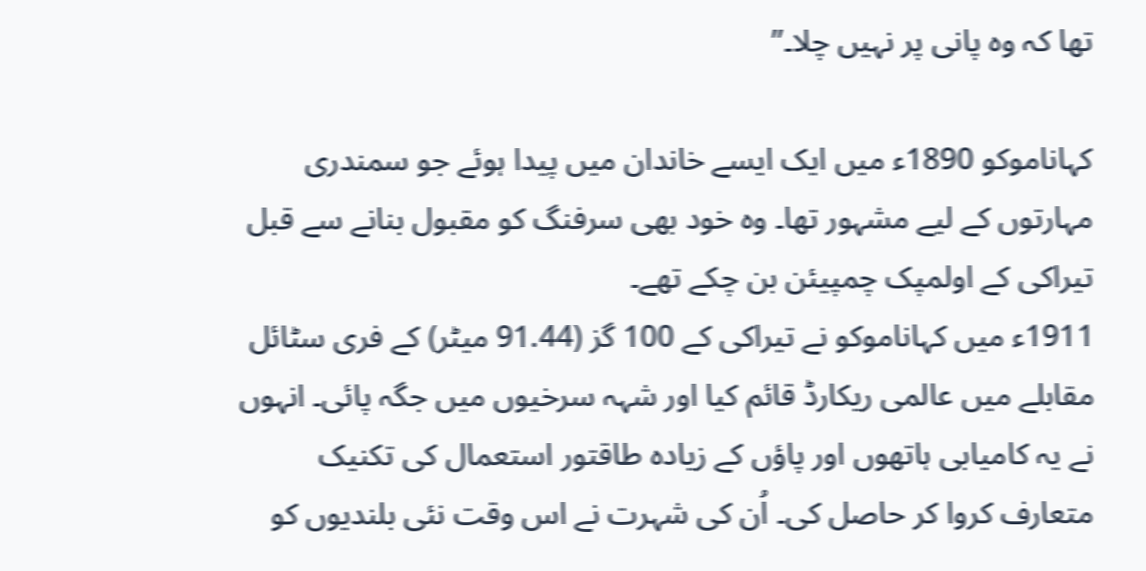تھا کہ وہ پانی پر نہیں چلا۔”

کہاناموکو 1890ء میں ایک ایسے خاندان میں پیدا ہوئے جو سمندری مہارتوں کے لیے مشہور تھا۔ وہ خود بھی سرفنگ کو مقبول بنانے سے قبل تیراکی کے اولمپک چمپیئن بن چکے تھے۔
1911ء میں کہاناموکو نے تیراکی کے 100 گز (91.44 میٹر) کے فری سٹائل مقابلے میں عالمی ریکارڈ قائم کیا اور شہہ سرخیوں میں جگہ پائی۔ انہوں نے یہ کامیابی ہاتھوں اور پاؤں کے زیادہ طاقتور استعمال کی تکنیک متعارف کروا کر حاصل کی۔ اُن کی شہرت نے اس وقت نئی بلندیوں کو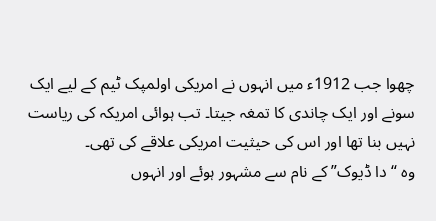چھوا جب 1912ء میں انہوں نے امریکی اولمپک ٹیم کے لیے ایک سونے اور ایک چاندی کا تمغہ جیتا۔ تب ہوائی امریکہ کی ریاست نہیں بنا تھا اور اس کی حیثیت امریکی علاقے کی تھی۔
وہ “دا ڈیوک” کے نام سے مشہور ہوئے اور انہوں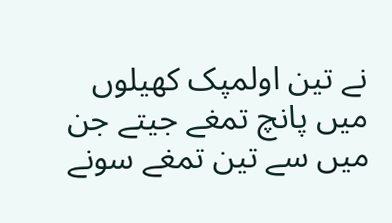نے تین اولمپک کھیلوں میں پانچ تمغے جیتے جن میں سے تین تمغے سونے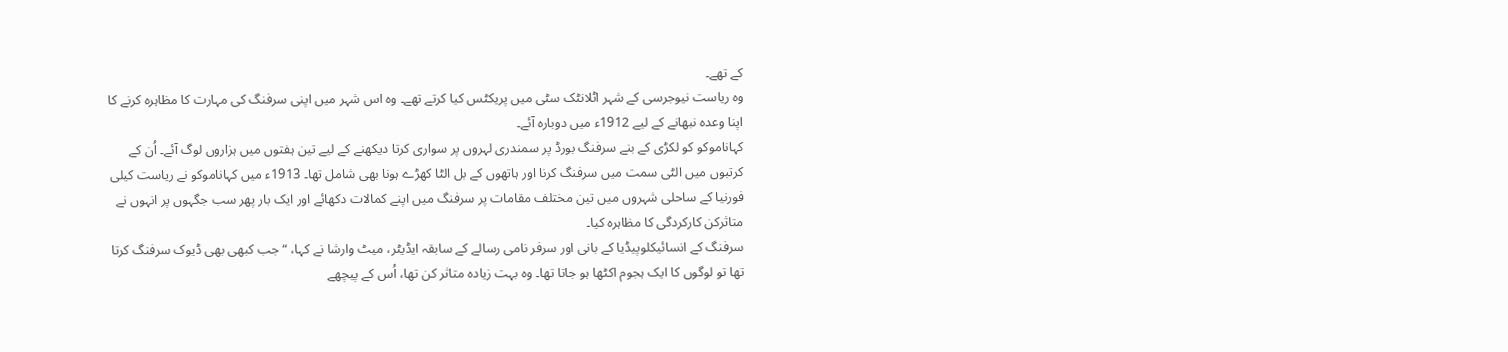کے تھے۔
وہ ریاست نیوجرسی کے شہر اٹلانٹک سٹی میں پریکٹس کیا کرتے تھے۔ وہ اس شہر میں اپنی سرفنگ کی مہارت کا مظاہرہ کرنے کا اپنا وعدہ نبھانے کے لیے 1912ء میں دوبارہ آئے۔
کہاناموکو کو لکڑی کے بنے سرفنگ بورڈ پر سمندری لہروں پر سواری کرتا دیکھنے کے لیے تین ہفتوں میں ہزاروں لوگ آئے۔ اُن کے کرتبوں میں الٹی سمت میں سرفنگ کرنا اور ہاتھوں کے بل الٹا کھڑے ہونا بھی شامل تھا۔ 1913ء میں کہاناموکو نے ریاست کیلی فورنیا کے ساحلی شہروں میں تین مختلف مقامات پر سرفنگ میں اپنے کمالات دکھائے اور ایک بار پھر سب جگہوں پر انہوں نے متاثرکن کارکردگی کا مظاہرہ کیا۔
سرفنگ کے انسائیکلوپیڈیا کے بانی اور سرفر نامی رسالے کے سابقہ ایڈیٹر، میٹ وارشا نے کہا، “جب کبھی بھی ڈیوک سرفنگ کرتا تھا تو لوگوں کا ایک ہجوم اکٹھا ہو جاتا تھا۔ وہ بہت زیادہ متاثر کن تھا، اُس کے پیچھے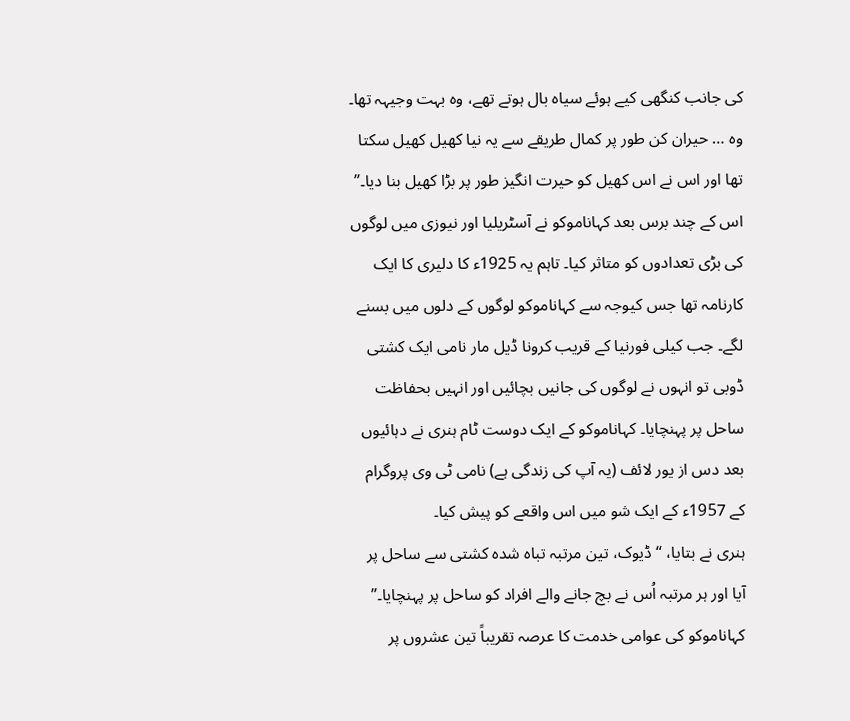کی جانب کنگھی کیے ہوئے سیاہ بال ہوتے تھے، وہ بہت وجیہہ تھا۔ وہ … حیران کن طور پر کمال طریقے سے یہ نیا کھیل کھیل سکتا تھا اور اس نے اس کھیل کو حیرت انگیز طور پر بڑا کھیل بنا دیا۔”
اس کے چند برس بعد کہاناموکو نے آسٹریلیا اور نیوزی میں لوگوں کی بڑی تعدادوں کو متاثر کیا۔ تاہم یہ 1925ء کا دلیری کا ایک کارنامہ تھا جس کیوجہ سے کہاناموکو لوگوں کے دلوں میں بسنے لگے۔ جب کیلی فورنیا کے قریب کرونا ڈیل مار نامی ایک کشتی ڈوبی تو انہوں نے لوگوں کی جانیں بچائیں اور انہیں بحفاظت ساحل پر پہنچایا۔ کہاناموکو کے ایک دوست ٹام ہنری نے دہائیوں بعد دس از یور لائف (یہ آپ کی زندگی ہے) نامی ٹی وی پروگرام کے 1957ء کے ایک شو میں اس واقعے کو پیش کیا۔
ہنری نے بتایا، “ڈیوک، تین مرتبہ تباہ شدہ کشتی سے ساحل پر آیا اور ہر مرتبہ اُس نے بچ جانے والے افراد کو ساحل پر پہنچایا۔”
کہاناموکو کی عوامی خدمت کا عرصہ تقریباً تین عشروں پر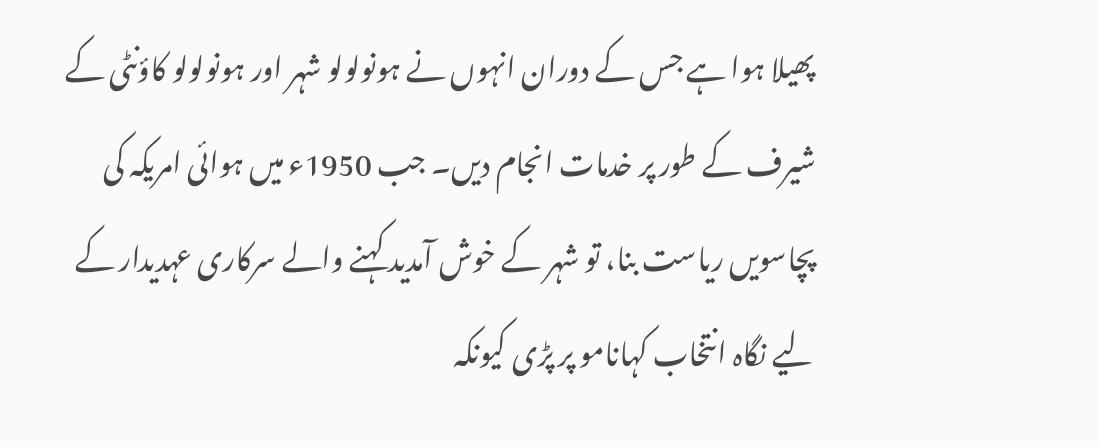پھیلا ہوا ہے جس کے دوران انہوں نے ہونولولو شہر اور ہونولولو کاؤنٹی کے شیرف کے طور پر خدمات انجام دیں۔ جب 1950ء میں ہوائی امریکہ کی پچاسویں ریاست بنا، تو شہر کے خوش آمدید کہنے والے سرکاری عہدیدار کے لیے نگاہ انتخاب کہانامو پر پڑی کیونکہ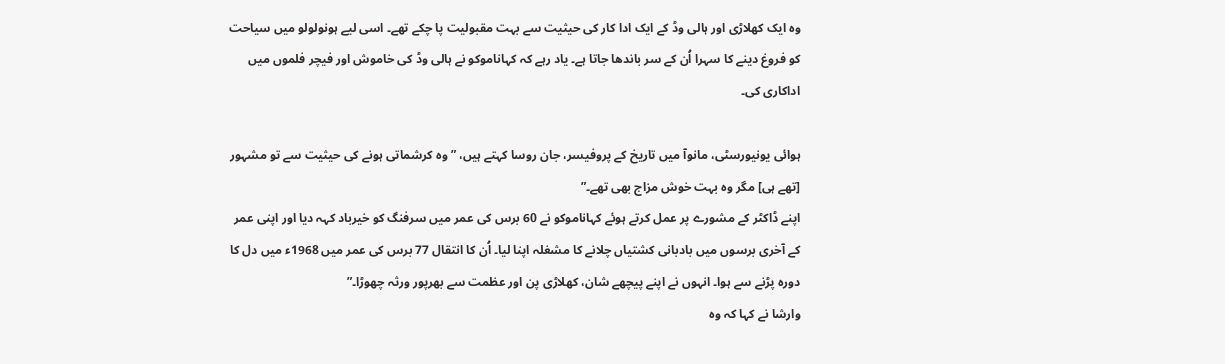وہ ایک کھلاڑی اور ہالی وڈ کے ایک ادا کار کی حیثیت سے بہت مقبولیت پا چکے تھے۔ اسی لیے ہونولولو میں سیاحت کو فروغ دینے کا سہرا اُن کے سر باندھا جاتا ہے۔ یاد رہے کہ کہاناموکو نے ہالی وڈ کی خاموش اور فیچر فلموں میں اداکاری کی۔

ہوائی یونیورسٹی، مانوآ میں تاریخ کے پروفیسر، جان روسا کہتے ہیں، ” وہ کرشماتی ہونے کی حیثیت سے تو مشہور [تھے ہی] مگر وہ بہت خوش مزاج بھی تھے۔”
اپنے ڈاکٹر کے مشورے پر عمل کرتے ہوئے کہاناموکو نے 60 برس کی عمر میں سرفنگ کو خیرباد کہہ دیا اور اپنی عمر کے آخری برسوں میں بادبانی کشتیاں چلانے کا مشغلہ اپنا لیا۔ اُن کا انتقال 77 برس کی عمر میں 1968ء میں دل کا دورہ پڑنے سے ہوا۔ انہوں نے اپنے پیچھے شان، کھلاڑی پن اور عظمت سے بھرپور ورثہ چھوڑا۔”
وارشا نے کہا کہ وہ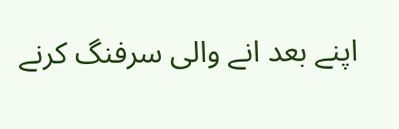اپنے بعد انے والی سرفنگ کرنے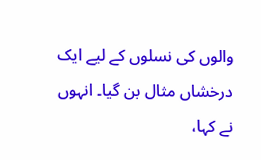والوں کی نسلوں کے لیے ایک درخشاں مثال بن گیا۔ انہوں نے کہا،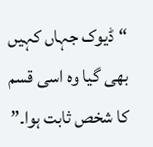“ڈیوک جہاں کہیں بھی گیا وہ اسی قسم کا شخص ثابت ہوا۔”